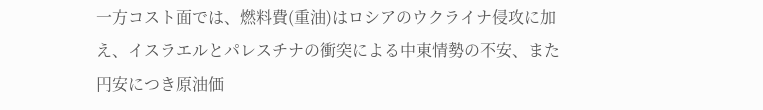一方コスト面では、燃料費(重油)はロシアのウクライナ侵攻に加え、イスラエルとパレスチナの衝突による中東情勢の不安、また円安につき原油価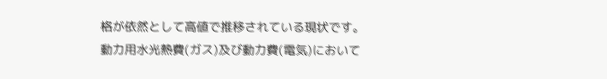格が依然として高値で推移されている現状です。動力用水光熱費(ガス)及び動力費(電気)において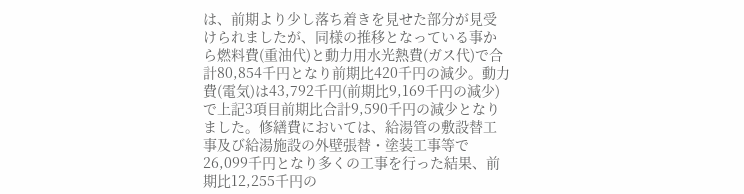は、前期より少し落ち着きを見せた部分が見受けられましたが、同様の推移となっている事から燃料費(重油代)と動力用水光熱費(ガス代)で合計80,854千円となり前期比420千円の減少。動力費(電気)は43,792千円(前期比9,169千円の減少)で上記3項目前期比合計9,590千円の減少となりました。修繕費においては、給湯管の敷設替工事及び給湯施設の外壁張替・塗装工事等で26,099千円となり多くの工事を行った結果、前期比12,255千円の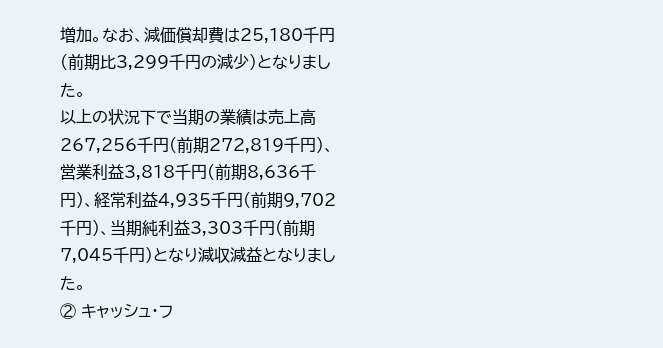増加。なお、減価償却費は25,180千円(前期比3,299千円の減少)となりました。
以上の状況下で当期の業績は売上高267,256千円(前期272,819千円)、営業利益3,818千円(前期8,636千円)、経常利益4,935千円(前期9,702千円)、当期純利益3,303千円(前期7,045千円)となり減収減益となりました。
② キャッシュ・フ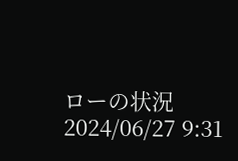ローの状況
2024/06/27 9:31